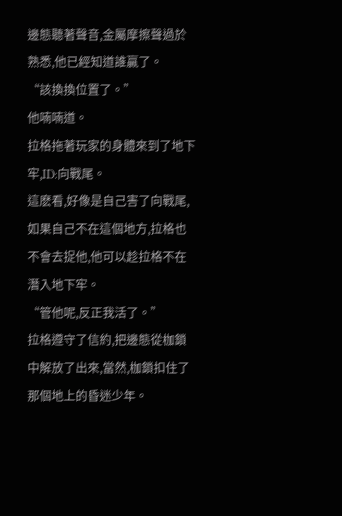邊態聽著聲音,金屬摩擦聲過於熟悉,他已經知道誰贏了。
“該換換位置了。”
他喃喃道。
拉格拖著玩家的身體來到了地下牢,ID:向戰尾。
這麽看,好像是自己害了向戰尾,如果自己不在這個地方,拉格也不會去捉他,他可以趁拉格不在潛入地下牢。
“管他呢,反正我活了。”
拉格遵守了信約,把邊態從枷鎖中解放了出來,當然,枷鎖扣住了那個地上的昏迷少年。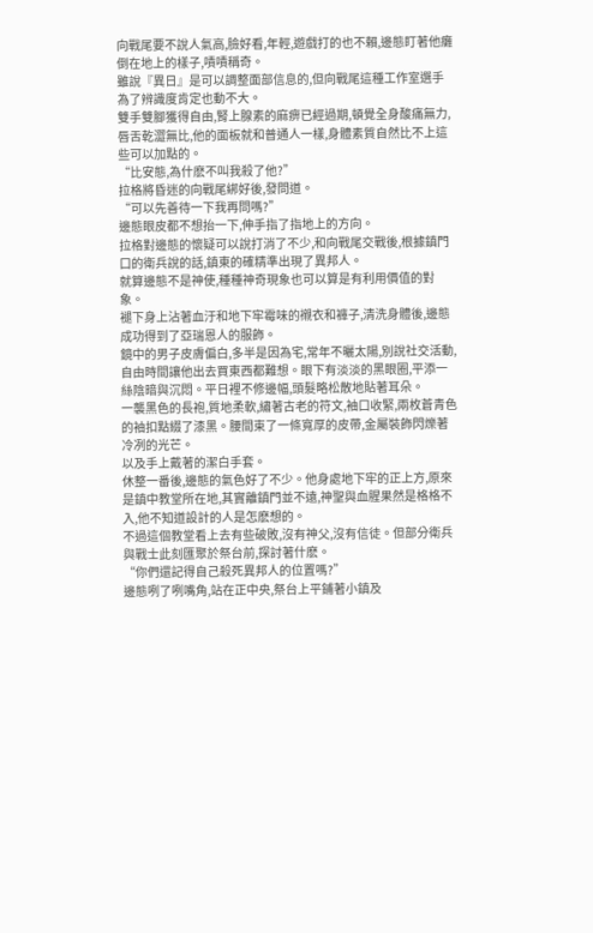向戰尾要不說人氣高,臉好看,年輕,遊戲打的也不賴,邊態盯著他癱倒在地上的樣子,嘖嘖稱奇。
雖說『異日』是可以調整面部信息的,但向戰尾這種工作室選手為了辨識度肯定也動不大。
雙手雙腳獲得自由,腎上腺素的麻痹已經過期,頓覺全身酸痛無力,唇舌乾澀無比,他的面板就和普通人一樣,身體素質自然比不上這些可以加點的。
“比安態,為什麽不叫我殺了他?”
拉格將昏迷的向戰尾綁好後,發問道。
“可以先善待一下我再問嗎?”
邊態眼皮都不想抬一下,伸手指了指地上的方向。
拉格對邊態的懷疑可以說打消了不少,和向戰尾交戰後,根據鎮門口的衛兵說的話,鎮東的確精準出現了異邦人。
就算邊態不是神使,種種神奇現象也可以算是有利用價值的對象。
褪下身上沾著血汙和地下牢霉味的襯衣和褲子,清洗身體後,邊態成功得到了亞瑞恩人的服飾。
鏡中的男子皮膚偏白,多半是因為宅,常年不曬太陽,別說社交活動,自由時間讓他出去買東西都難想。眼下有淡淡的黑眼圈,平添一絲陰暗與沉悶。平日裡不修邊幅,頭髮略松散地貼著耳朵。
一襲黑色的長袍,質地柔軟,繡著古老的符文,袖口收緊,兩枚蒼青色的袖扣點綴了漆黑。腰間束了一條寬厚的皮帶,金屬裝飾閃爍著冷冽的光芒。
以及手上戴著的潔白手套。
休整一番後,邊態的氣色好了不少。他身處地下牢的正上方,原來是鎮中教堂所在地,其實離鎮門並不遠,神聖與血腥果然是格格不入,他不知道設計的人是怎麽想的。
不過這個教堂看上去有些破敗,沒有神父,沒有信徒。但部分衛兵與戰士此刻匯聚於祭台前,探討著什麽。
“你們還記得自己殺死異邦人的位置嗎?”
邊態咧了咧嘴角,站在正中央,祭台上平鋪著小鎮及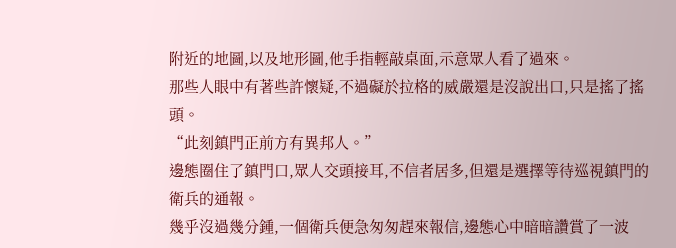附近的地圖,以及地形圖,他手指輕敲桌面,示意眾人看了過來。
那些人眼中有著些許懷疑,不過礙於拉格的威嚴還是沒說出口,只是搖了搖頭。
“此刻鎮門正前方有異邦人。”
邊態圈住了鎮門口,眾人交頭接耳,不信者居多,但還是選擇等待巡視鎮門的衛兵的通報。
幾乎沒過幾分鍾,一個衛兵便急匆匆趕來報信,邊態心中暗暗讚賞了一波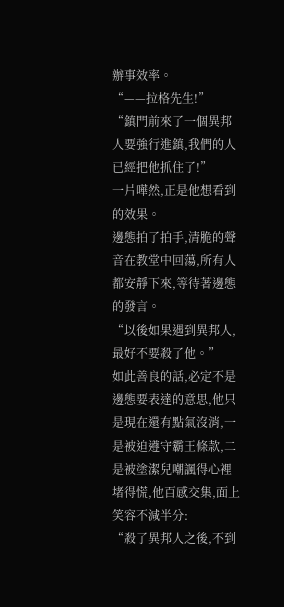辦事效率。
“——拉格先生!”
“鎮門前來了一個異邦人要強行進鎮,我們的人已經把他抓住了!”
一片嘩然,正是他想看到的效果。
邊態拍了拍手,清脆的聲音在教堂中回蕩,所有人都安靜下來,等待著邊態的發言。
“以後如果遇到異邦人,最好不要殺了他。”
如此善良的話,必定不是邊態要表達的意思,他只是現在還有點氣沒消,一是被迫遵守霸王條款,二是被塗潔兒嘲諷得心裡堵得慌,他百感交集,面上笑容不減半分:
“殺了異邦人之後,不到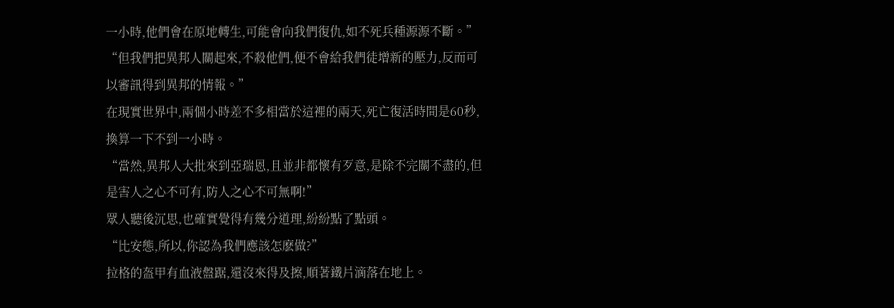一小時,他們會在原地轉生,可能會向我們復仇,如不死兵種源源不斷。”
“但我們把異邦人關起來,不殺他們,便不會給我們徒增新的壓力,反而可以審訊得到異邦的情報。”
在現實世界中,兩個小時差不多相當於這裡的兩天,死亡復活時間是60秒,換算一下不到一小時。
“當然,異邦人大批來到亞瑞恩,且並非都懷有歹意,是除不完關不盡的,但是害人之心不可有,防人之心不可無啊!”
眾人聽後沉思,也確實覺得有幾分道理,紛紛點了點頭。
“比安態,所以,你認為我們應該怎麽做?”
拉格的盔甲有血液盤踞,還沒來得及擦,順著鐵片滴落在地上。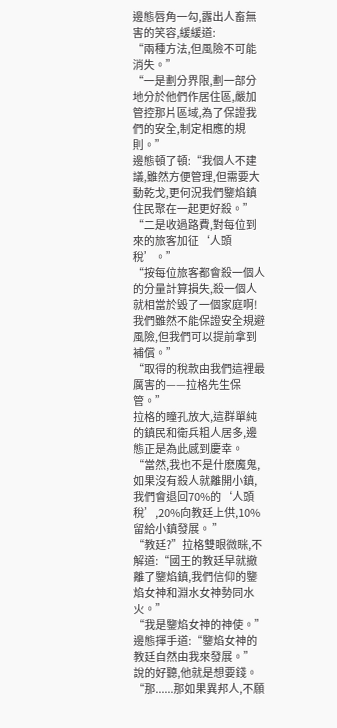邊態唇角一勾,露出人畜無害的笑容,緩緩道:
“兩種方法,但風險不可能消失。”
“一是劃分界限,劃一部分地分於他們作居住區,嚴加管控那片區域,為了保證我們的安全,制定相應的規則。”
邊態頓了頓:“我個人不建議,雖然方便管理,但需要大動乾戈,更何況我們鑒焰鎮住民聚在一起更好殺。”
“二是收過路費,對每位到來的旅客加征‘人頭稅’。”
“按每位旅客都會殺一個人的分量計算損失,殺一個人就相當於毀了一個家庭啊!我們雖然不能保證安全規避風險,但我們可以提前拿到補償。”
“取得的稅款由我們這裡最厲害的——拉格先生保管。”
拉格的瞳孔放大,這群單純的鎮民和衛兵粗人居多,邊態正是為此感到慶幸。
“當然,我也不是什麽魔鬼,如果沒有殺人就離開小鎮,我們會退回70%的‘人頭稅’,20%向教廷上供,10%留給小鎮發展。 ”
“教廷?”拉格雙眼微眯,不解道:“國王的教廷早就撤離了鑒焰鎮,我們信仰的鑒焰女神和淵水女神勢同水火。”
“我是鑒焰女神的神使。”邊態揮手道:“鑒焰女神的教廷自然由我來發展。”
說的好聽,他就是想要錢。
“那......那如果異邦人,不願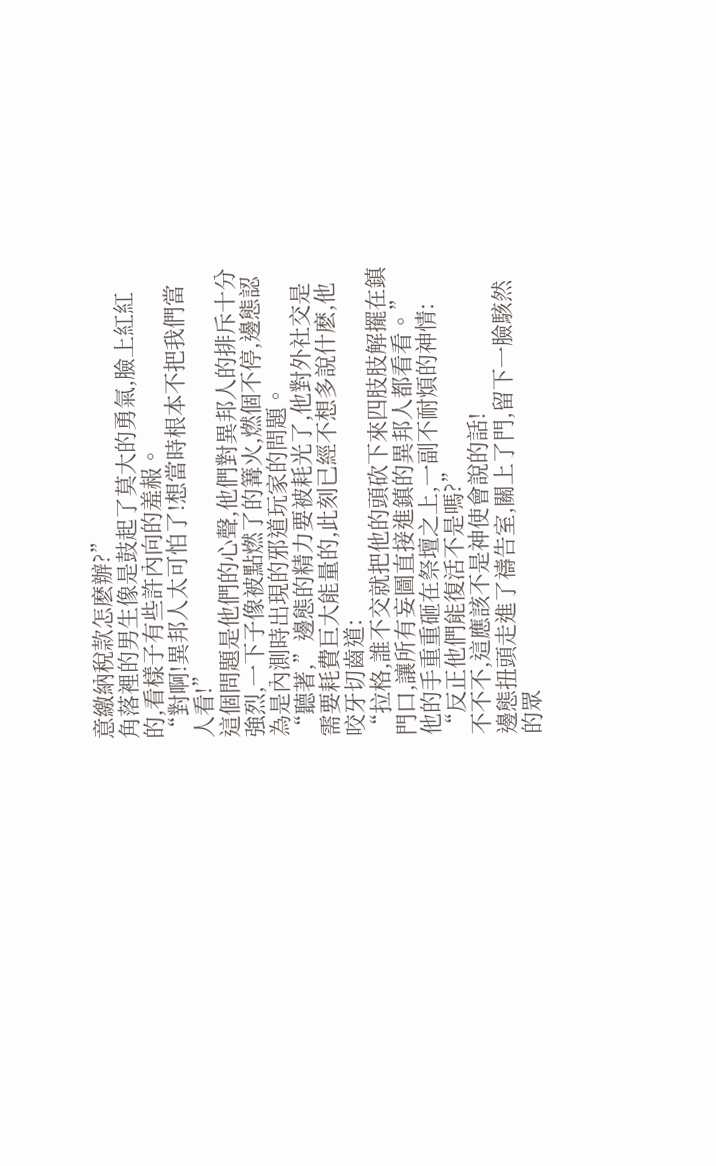意繳納稅款怎麽辦?”
角落裡的男生像是鼓起了莫大的勇氣,臉上紅紅的,看樣子有些許內向的羞赧。
“對啊!異邦人太可怕了!想當時根本不把我們當人看!”
這個問題是他們的心聲,他們對異邦人的排斥十分強烈,一下子像被點燃了的篝火,燃個不停,邊態認為是內測時出現的邪道玩家的問題。
“聽著,”邊態的精力要被耗光了,他對外社交是需要耗費巨大能量的,此刻已經不想多說什麽,他咬牙切齒道:
“拉格,誰不交就把他的頭砍下來四肢肢解擺在鎮門口,讓所有妄圖直接進鎮的異邦人都看看。”
他的手重重砸在祭壇之上,一副不耐煩的神情:
“反正他們能復活不是嗎?”
不不不,這應該不是神使會說的話!
邊態扭頭走進了禱告室,關上了門,留下一臉駭然的眾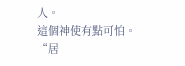人。
這個神使有點可怕。
“居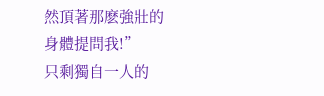然頂著那麽強壯的身體提問我!”
只剩獨自一人的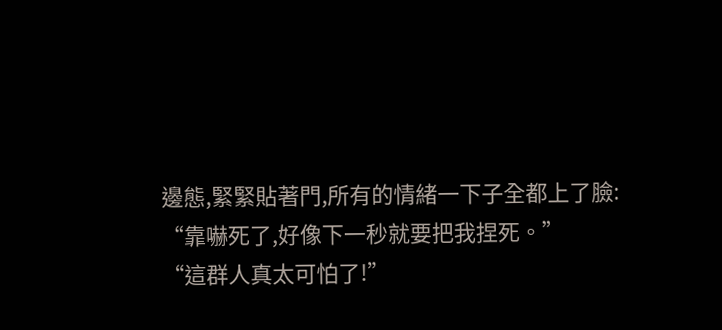邊態,緊緊貼著門,所有的情緒一下子全都上了臉:
“靠嚇死了,好像下一秒就要把我捏死。”
“這群人真太可怕了!”